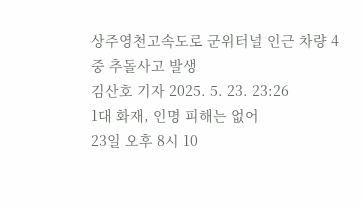상주영천고속도로 군위터널 인근 차량 4중 추돌사고 발생
김산호 기자 2025. 5. 23. 23:26
1대 화재, 인명 피해는 없어
23일 오후 8시 10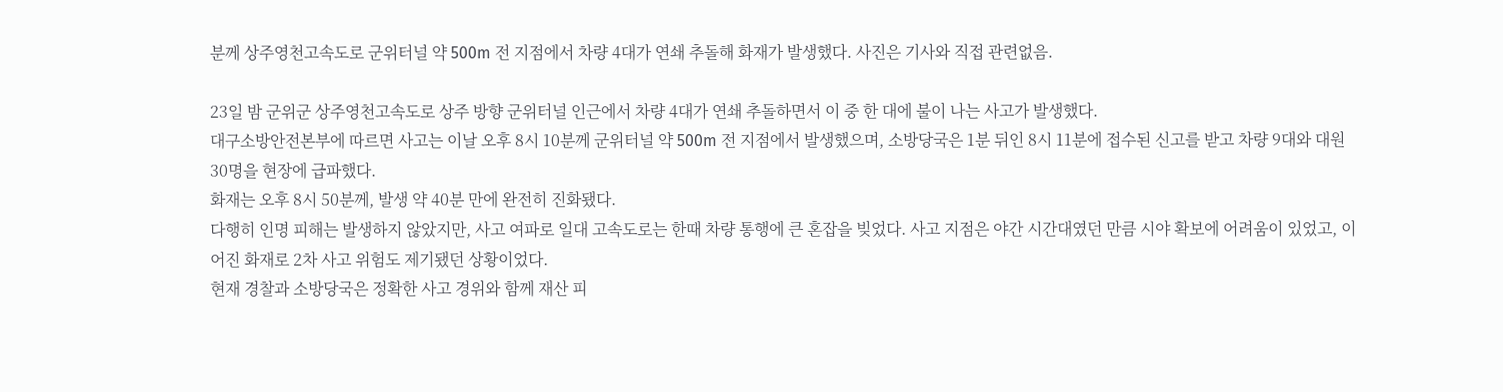분께 상주영천고속도로 군위터널 약 500m 전 지점에서 차량 4대가 연쇄 추돌해 화재가 발생했다. 사진은 기사와 직접 관련없음.

23일 밤 군위군 상주영천고속도로 상주 방향 군위터널 인근에서 차량 4대가 연쇄 추돌하면서 이 중 한 대에 불이 나는 사고가 발생했다.
대구소방안전본부에 따르면 사고는 이날 오후 8시 10분께 군위터널 약 500m 전 지점에서 발생했으며, 소방당국은 1분 뒤인 8시 11분에 접수된 신고를 받고 차량 9대와 대원 30명을 현장에 급파했다.
화재는 오후 8시 50분께, 발생 약 40분 만에 완전히 진화됐다.
다행히 인명 피해는 발생하지 않았지만, 사고 여파로 일대 고속도로는 한때 차량 통행에 큰 혼잡을 빚었다. 사고 지점은 야간 시간대였던 만큼 시야 확보에 어려움이 있었고, 이어진 화재로 2차 사고 위험도 제기됐던 상황이었다.
현재 경찰과 소방당국은 정확한 사고 경위와 함께 재산 피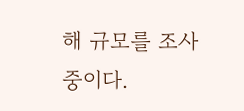해 규모를 조사 중이다.